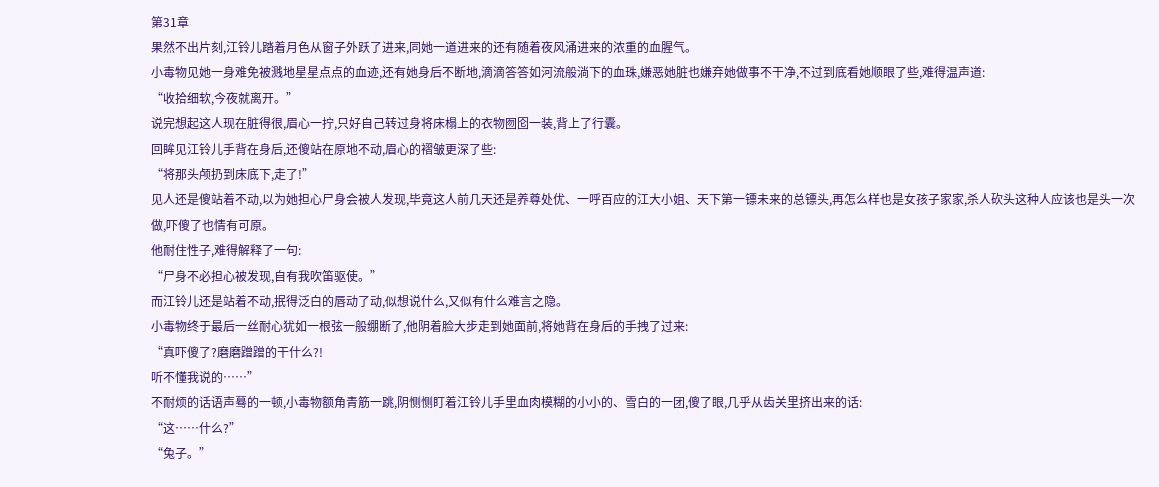第31章
果然不出片刻,江铃儿踏着月色从窗子外跃了进来,同她一道进来的还有随着夜风涌进来的浓重的血腥气。
小毒物见她一身难免被溅地星星点点的血迹,还有她身后不断地,滴滴答答如河流般淌下的血珠,嫌恶她脏也嫌弃她做事不干净,不过到底看她顺眼了些,难得温声道:
“收拾细软,今夜就离开。”
说完想起这人现在脏得很,眉心一拧,只好自己转过身将床榻上的衣物囫囵一装,背上了行囊。
回眸见江铃儿手背在身后,还傻站在原地不动,眉心的褶皱更深了些:
“将那头颅扔到床底下,走了!”
见人还是傻站着不动,以为她担心尸身会被人发现,毕竟这人前几天还是养尊处优、一呼百应的江大小姐、天下第一镖未来的总镖头,再怎么样也是女孩子家家,杀人砍头这种人应该也是头一次做,吓傻了也情有可原。
他耐住性子,难得解释了一句:
“尸身不必担心被发现,自有我吹笛驱使。”
而江铃儿还是站着不动,抿得泛白的唇动了动,似想说什么,又似有什么难言之隐。
小毒物终于最后一丝耐心犹如一根弦一般绷断了,他阴着脸大步走到她面前,将她背在身后的手拽了过来:
“真吓傻了?磨磨蹭蹭的干什么?!
听不懂我说的……”
不耐烦的话语声蓦的一顿,小毒物额角青筋一跳,阴恻恻盯着江铃儿手里血肉模糊的小小的、雪白的一团,傻了眼,几乎从齿关里挤出来的话:
“这……什么?”
“兔子。”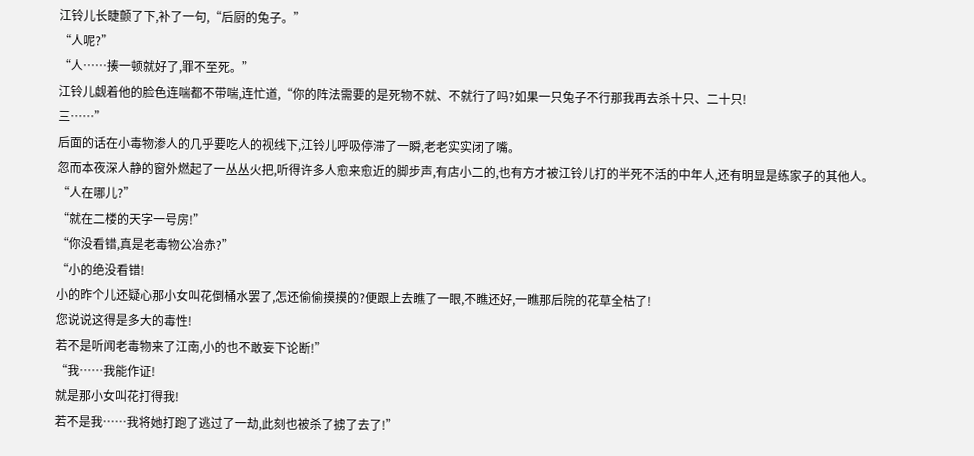江铃儿长睫颤了下,补了一句,“后厨的兔子。”
“人呢?”
“人……揍一顿就好了,罪不至死。”
江铃儿觑着他的脸色连喘都不带喘,连忙道,“你的阵法需要的是死物不就、不就行了吗?如果一只兔子不行那我再去杀十只、二十只!
三……”
后面的话在小毒物渗人的几乎要吃人的视线下,江铃儿呼吸停滞了一瞬,老老实实闭了嘴。
忽而本夜深人静的窗外燃起了一丛丛火把,听得许多人愈来愈近的脚步声,有店小二的,也有方才被江铃儿打的半死不活的中年人,还有明显是练家子的其他人。
“人在哪儿?”
“就在二楼的天字一号房!”
“你没看错,真是老毒物公冶赤?”
“小的绝没看错!
小的昨个儿还疑心那小女叫花倒桶水罢了,怎还偷偷摸摸的?便跟上去瞧了一眼,不瞧还好,一瞧那后院的花草全枯了!
您说说这得是多大的毒性!
若不是听闻老毒物来了江南,小的也不敢妄下论断!”
“我……我能作证!
就是那小女叫花打得我!
若不是我……我将她打跑了逃过了一劫,此刻也被杀了掳了去了!”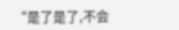“是了是了,不会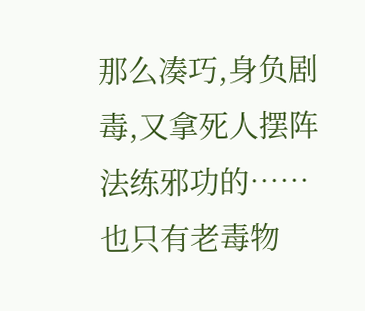那么凑巧,身负剧毒,又拿死人摆阵法练邪功的……也只有老毒物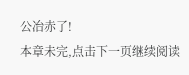公冶赤了!
本章未完,点击下一页继续阅读